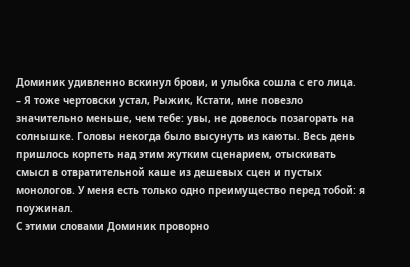Доминик удивленно вскинул брови, и улыбка сошла с его лица.
– Я тоже чертовски устал, Рыжик, Кстати, мне повезло значительно меньше, чем тебе: увы, не довелось позагорать на солнышке. Головы некогда было высунуть из каюты. Весь день пришлось корпеть над этим жутким сценарием, отыскивать смысл в отвратительной каше из дешевых сцен и пустых монологов. У меня есть только одно преимущество перед тобой: я поужинал.
С этими словами Доминик проворно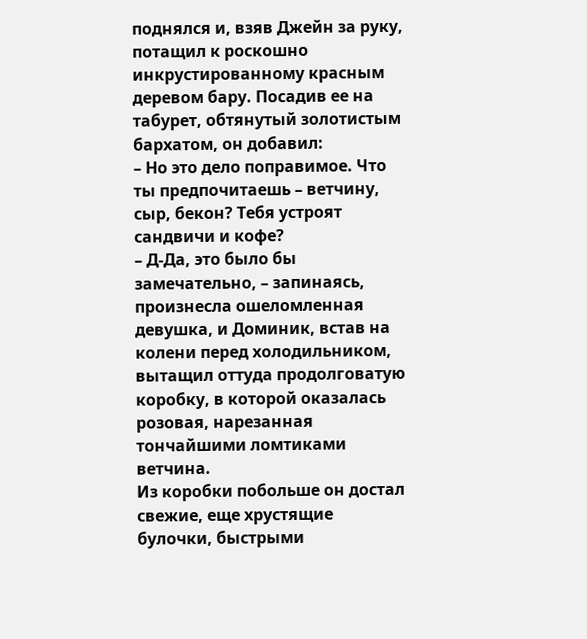поднялся и, взяв Джейн за руку, потащил к роскошно инкрустированному красным деревом бару. Посадив ее на табурет, обтянутый золотистым бархатом, он добавил:
– Но это дело поправимое. Что ты предпочитаешь – ветчину, сыр, бекон? Тебя устроят сандвичи и кофе?
– Д-Да, это было бы замечательно, – запинаясь, произнесла ошеломленная девушка, и Доминик, встав на колени перед холодильником, вытащил оттуда продолговатую коробку, в которой оказалась розовая, нарезанная тончайшими ломтиками ветчина.
Из коробки побольше он достал свежие, еще хрустящие булочки, быстрыми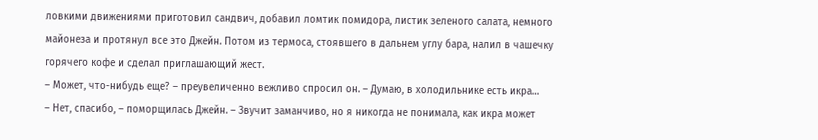ловкими движениями приготовил сандвич, добавил ломтик помидора, листик зеленого салата, немного майонеза и протянул все это Джейн. Потом из термоса, стоявшего в дальнем углу бара, налил в чашечку горячего кофе и сделал приглашающий жест.
– Может, что-нибудь еще? – преувеличенно вежливо спросил он. – Думаю, в холодильнике есть икра…
– Нет, спасибо, – поморщилась Джейн. – Звучит заманчиво, но я никогда не понимала, как икра может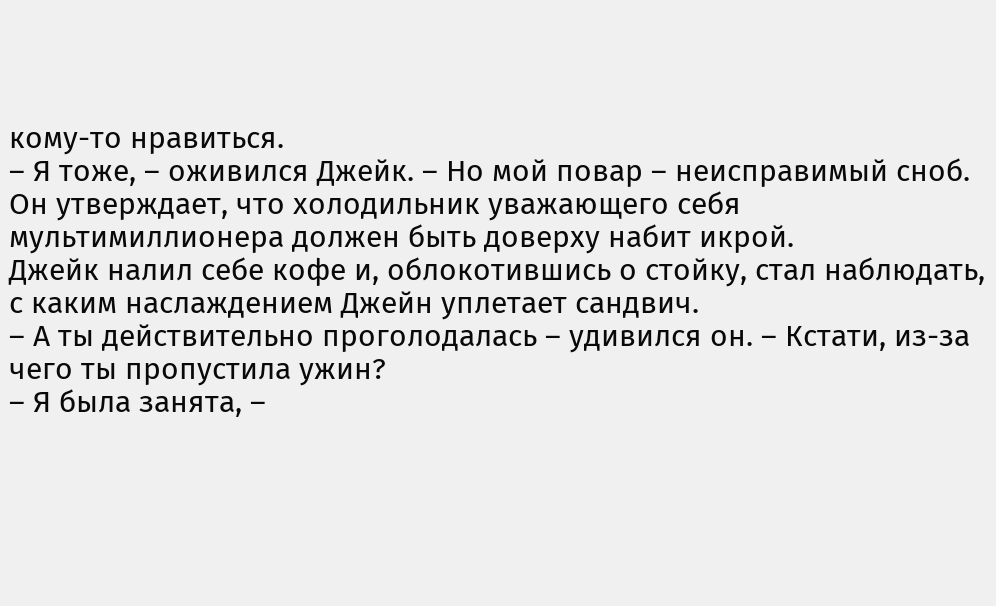кому-то нравиться.
– Я тоже, – оживился Джейк. – Но мой повар – неисправимый сноб. Он утверждает, что холодильник уважающего себя мультимиллионера должен быть доверху набит икрой.
Джейк налил себе кофе и, облокотившись о стойку, стал наблюдать, с каким наслаждением Джейн уплетает сандвич.
– А ты действительно проголодалась – удивился он. – Кстати, из-за чего ты пропустила ужин?
– Я была занята, –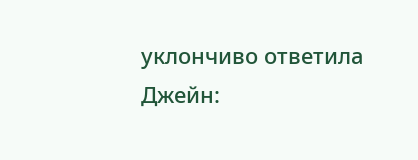уклончиво ответила Джейн: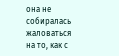она не собиралась жаловаться на то, как с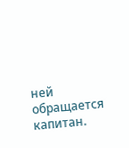ней обращается капитан.